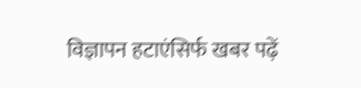विज्ञापन हटाएंसिर्फ खबर पढ़ें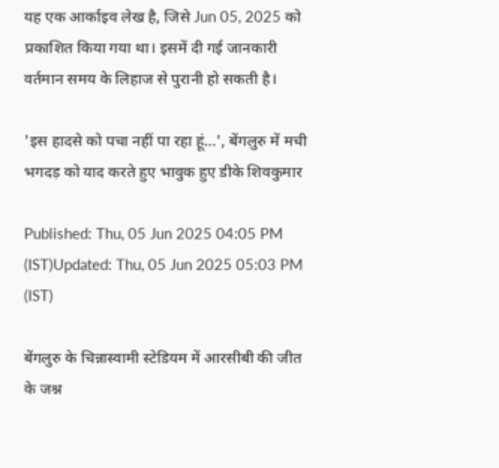यह एक आर्काइव लेख है, जिसे Jun 05, 2025 को प्रकाशित किया गया था। इसमें दी गई जानकारी वर्तमान समय के लिहाज से पुरानी हो सकती है।

'इस हादसे को पचा नहीं पा रहा हूं...', बेंगलुरु में मची भगदड़ को याद करते हुए भावुक हुए डीके शिवकुमार

Published: Thu, 05 Jun 2025 04:05 PM (IST)Updated: Thu, 05 Jun 2025 05:03 PM (IST)

बेंगलुरु के चिन्नास्वामी स्टेडियम में आरसीबी की जीत के जश्न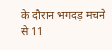के दौरान भगदड़ मचने से 11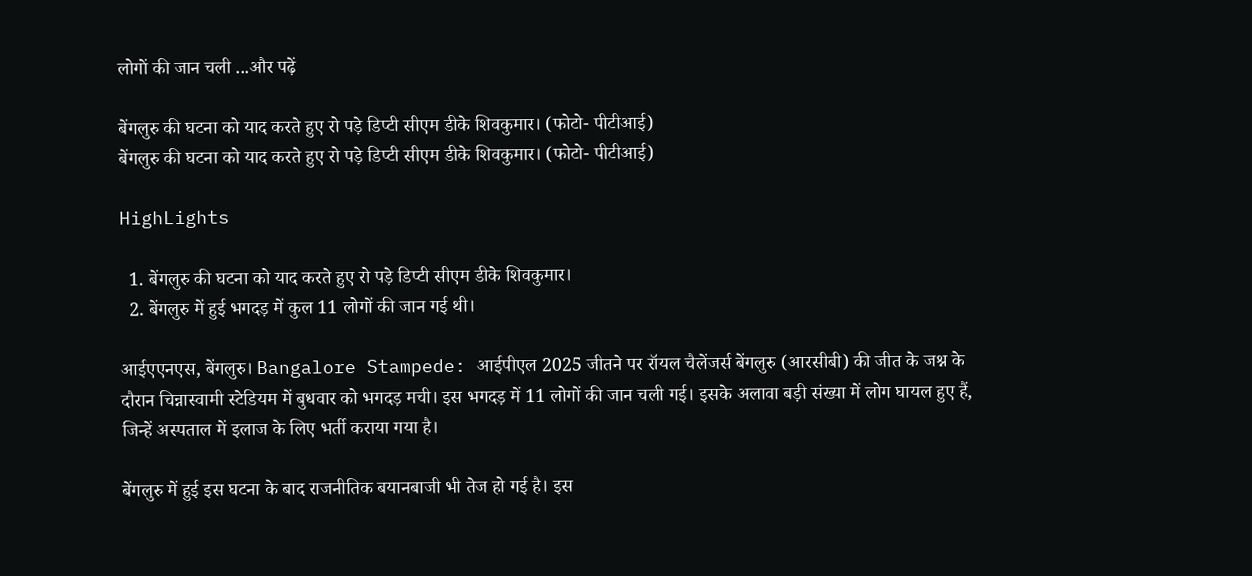लोगों की जान चली ...और पढ़ें

बेंगलुरु की घटना को याद करते हुए रो पड़े डिप्टी सीएम डीके शिवकुमार। (फोटो- पीटीआई)
बेंगलुरु की घटना को याद करते हुए रो पड़े डिप्टी सीएम डीके शिवकुमार। (फोटो- पीटीआई)

HighLights

  1. बेंगलुरु की घटना को याद करते हुए रो पड़े डिप्टी सीएम डीके शिवकुमार।
  2. बेंगलुरु में हुई भगदड़ में कुल 11 लोगों की जान गई थी।

आईएएनएस, बेंगलुरु। Bangalore Stampede: आईपीएल 2025 जीतने पर रॉयल चैलेंजर्स बेंगलुरु (आरसीबी) की जीत के जश्न के दौरान चिन्नास्वामी स्टेडियम में बुधवार को भगदड़ मची। इस भगदड़ में 11 लोगों की जान चली गई। इसके अलावा बड़ी संख्या में लोग घायल हुए हैं, जिन्हें अस्पताल में इलाज के लिए भर्ती कराया गया है।

बेंगलुरु में हुई इस घटना के बाद राजनीतिक बयानबाजी भी तेज हो गई है। इस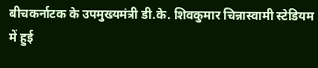बीचकर्नाटक के उपमुख्यमंत्री डी.के. शिवकुमार चिन्नास्वामी स्टेडियम में हुई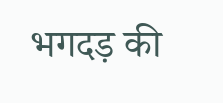भगदड़ की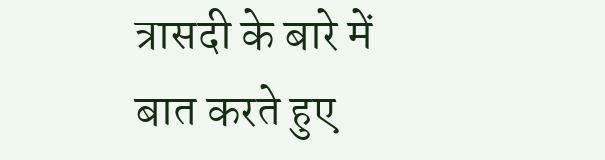त्रासदी के बारे में बात करते हुए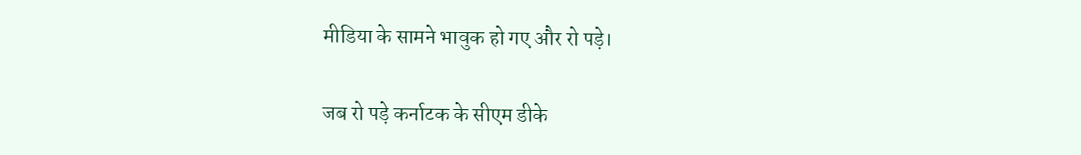मीडिया के सामने भावुक हो गए और रो पड़े।

जब रो पड़े कर्नाटक के सीएम डीके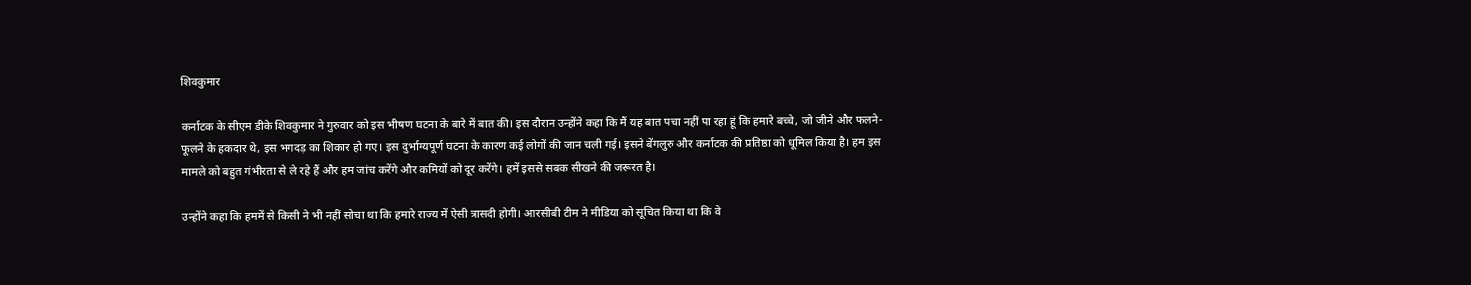शिवकुमार

कर्नाटक के सीएम डीके शिवकुमार ने गुरुवार को इस भीषण घटना के बारे में बात की। इस दौरान उन्होंने कहा कि मैं यह बात पचा नहीं पा रहा हूं कि हमारे बच्चे, जो जीने और फलने-फूलने के हकदार थे, इस भगदड़ का शिकार हो गए। इस दुर्भाग्यपूर्ण घटना के कारण कई लोगों की जान चली गई। इसने बेंगलुरु और कर्नाटक की प्रतिष्ठा को धूमिल किया है। हम इस मामले को बहुत गंभीरता से ले रहे हैं और हम जांच करेंगे और कमियों को दूर करेंगे। हमें इससे सबक सीखने की जरूरत है।

उन्होंने कहा कि हममें से किसी ने भी नहीं सोचा था कि हमारे राज्य में ऐसी त्रासदी होगी। आरसीबी टीम ने मीडिया को सूचित किया था कि वे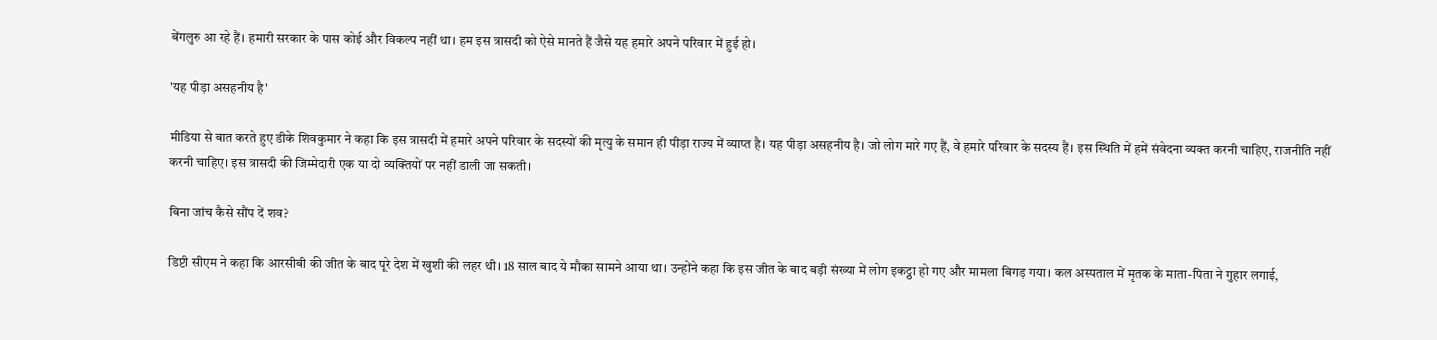बेंगलुरु आ रहे हैं। हमारी सरकार के पास कोई और विकल्प नहीं था। हम इस त्रासदी को ऐसे मानते हैं जैसे यह हमारे अपने परिवार में हुई हो।

'यह पीड़ा असहनीय है'

मीडिया से बात करते हुए डीके शिवकुमार ने कहा कि इस त्रासदी में हमारे अपने परिवार के सदस्यों की मृत्यु के समान ही पीड़ा राज्य में व्याप्त है। यह पीड़ा असहनीय है। जो लोग मारे गए हैं, वे हमारे परिवार के सदस्य हैं। इस स्थिति में हमें संवेदना व्यक्त करनी चाहिए, राजनीति नहीं करनी चाहिए। इस त्रासदी की जिम्मेदारी एक या दो व्यक्तियों पर नहीं डाली जा सकती।

बिना जांच कैसे सौंप दें शव?

डिप्टी सीएम ने कहा कि आरसीबी की जीत के बाद पूरे देश में खुशी की लहर थी। 18 साल बाद ये मौका सामने आया था। उन्होंने कहा कि इस जीत के बाद बड़ी संख्या में लोग इकट्ठा हो गए और मामला बिगड़ गया। कल अस्पताल में मृतक के माता-पिता ने गुहार लगाई,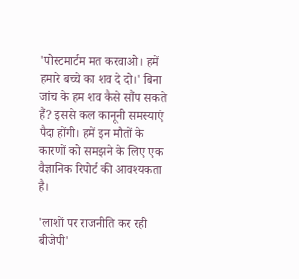'पोस्टमार्टम मत करवाओ। हमें हमारे बच्चे का शव दे दो।' बिना जांच के हम शव कैसे सौंप सकते हैं? इससे कल कानूनी समस्याएं पैदा होंगी। हमें इन मौतों के कारणों को समझने के लिए एक वैज्ञानिक रिपोर्ट की आवश्यकता है।

'लाशों पर राजनीति कर रही बीजेपी'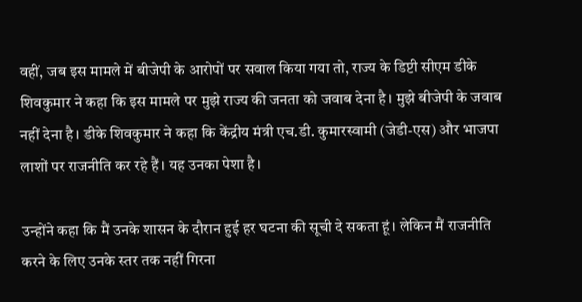वहीं, जब इस मामले में बीजेपी के आरोपों पर सवाल किया गया तो, राज्य के डिप्टी सीएम डीके शिवकुमार ने कहा कि इस मामले पर मुझे राज्य की जनता को जवाब देना है। मुझे बीजेपी के जवाब नहीं देना है। डीके शिवकुमार ने कहा कि केंद्रीय मंत्री एच.डी. कुमारस्वामी (जेडी-एस) और भाजपा लाशों पर राजनीति कर रहे हैं। यह उनका पेशा है।

उन्होंने कहा कि मैं उनके शासन के दौरान हुई हर घटना की सूची दे सकता हूं। लेकिन मैं राजनीति करने के लिए उनके स्तर तक नहीं गिरना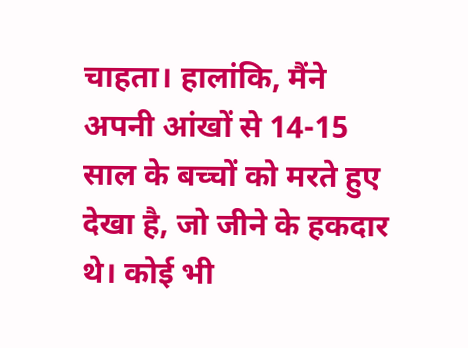चाहता। हालांकि, मैंने अपनी आंखों से 14-15 साल के बच्चों को मरते हुए देखा है, जो जीने के हकदार थे। कोई भी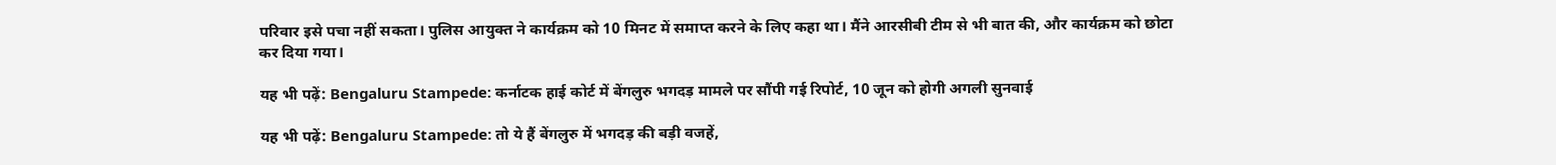परिवार इसे पचा नहीं सकता। पुलिस आयुक्त ने कार्यक्रम को 10 मिनट में समाप्त करने के लिए कहा था। मैंने आरसीबी टीम से भी बात की, और कार्यक्रम को छोटा कर दिया गया।

यह भी पढ़ें: Bengaluru Stampede: कर्नाटक हाई कोर्ट में बेंगलुरु भगदड़ मामले पर सौंपी गई रिपोर्ट, 10 जून को होगी अगली सुनवाई

यह भी पढ़ें: Bengaluru Stampede: तो ये हैं बेंगलुरु में भगदड़ की बड़ी वजहें,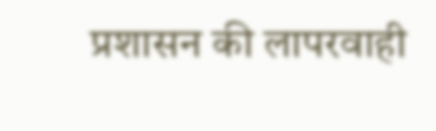प्रशासन की लापरवाही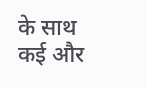के साथ कई और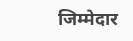जिम्मेदार